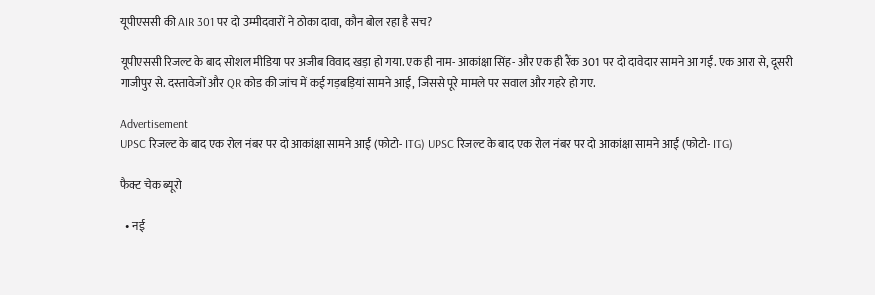यूपीएससी की AIR 301 पर दो उम्मीदवारों ने ठोका दावा, कौन बोल रहा है सच?

यूपीएससी रिजल्ट के बाद सोशल मीडिया पर अजीब विवाद खड़ा हो गया. एक ही नाम- आकांक्षा सिंह- और एक ही रैंक 301 पर दो दावेदार सामने आ गईं. एक आरा से, दूसरी गाजीपुर से. दस्तावेजों और QR कोड की जांच में कई गड़बड़ियां सामने आईं, जिससे पूरे मामले पर सवाल और गहरे हो गए.

Advertisement
UPSC रिजल्ट के बाद एक रोल नंबर पर दो आकांक्षा सामने आईं (फोटो- ITG) UPSC रिजल्ट के बाद एक रोल नंबर पर दो आकांक्षा सामने आईं (फोटो- ITG)

फैक्ट चेक ब्यूरो

  • नई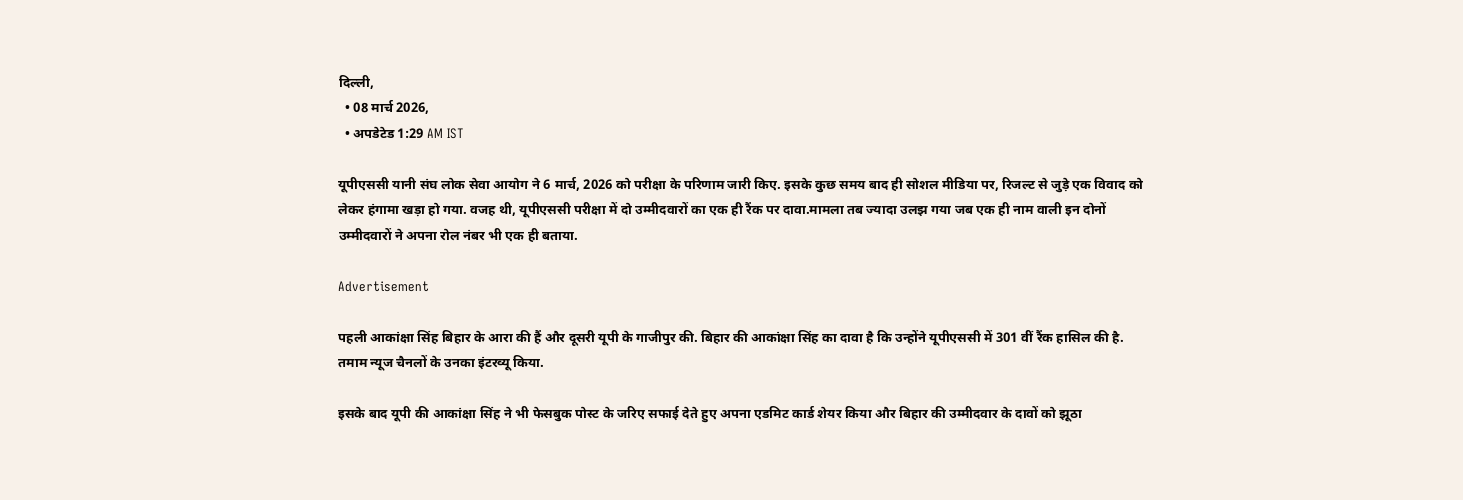दिल्ली,
  • 08 मार्च 2026,
  • अपडेटेड 1:29 AM IST

यूपीएससी यानी संघ लोक सेवा आयोग ने 6 मार्च, 2026 को परीक्षा के परिणाम जारी किए. इसके कुछ समय बाद ही सोशल मीडिया पर, रिजल्ट से जुड़े एक विवाद को लेकर हंगामा खड़ा हो गया. वजह थी, यूपीएससी परीक्षा में दो उम्मीदवारों का एक ही रैंक पर दावा.मामला तब ज्यादा उलझ गया जब एक ही नाम वाली इन दोनों उम्मीदवारों ने अपना रोल नंबर भी एक ही बताया.

Advertisement

पहली आकांक्षा सिंह बिहार के आरा की हैं और दूसरी यूपी के गाजीपुर की. बिहार की आकांक्षा सिंह का दावा है कि उन्होंने यूपीएससी में 301 वीं रैंक हासिल की है. तमाम न्यूज चैनलों के उनका इंटरव्यू किया.

इसके बाद यूपी की आकांक्षा सिंह ने भी फेसबुक पोस्ट के जरिए सफाई देते हुए अपना एडमिट कार्ड शेयर किया और बिहार की उम्मीदवार के दावों को झूठा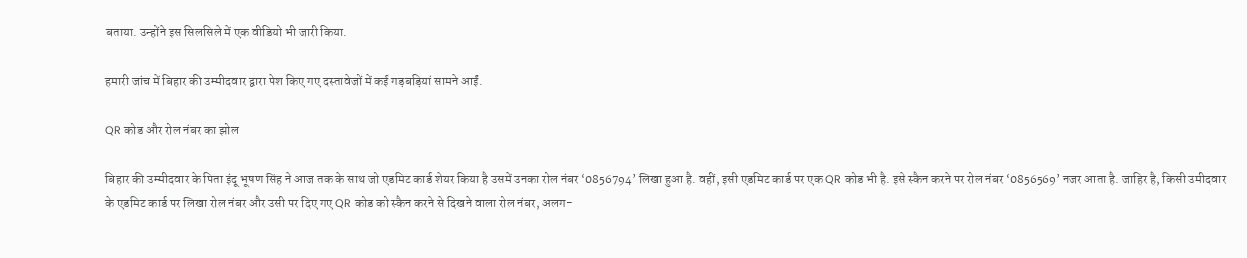बताया. उन्होंने इस सिलसिले में एक वीडियो भी जारी किया.

हमारी जांच में बिहार की उम्मीदवार द्वारा पेश किए गए दस्तावेजों में कई गड़बड़ियां सामने आईं.

QR कोड और रोल नंबर का झोल

बिहार की उम्मीदवार के पिता इंदू भूषण सिंह ने आज तक के साथ जो एडमिट कार्ड शेयर किया है उसमें उनका रोल नंबर ‘0856794’ लिखा हुआ है. वहीं, इसी एडमिट कार्ड पर एक QR कोड भी है. इसे स्कैन करने पर रोल नंबर ‘0856569’ नजर आता है. जाहिर है, किसी उमीदवार के एडमिट कार्ड पर लिखा रोल नंबर और उसी पर दिए गए QR कोड को स्कैन करने से दिखने वाला रोल नंबर, अलग-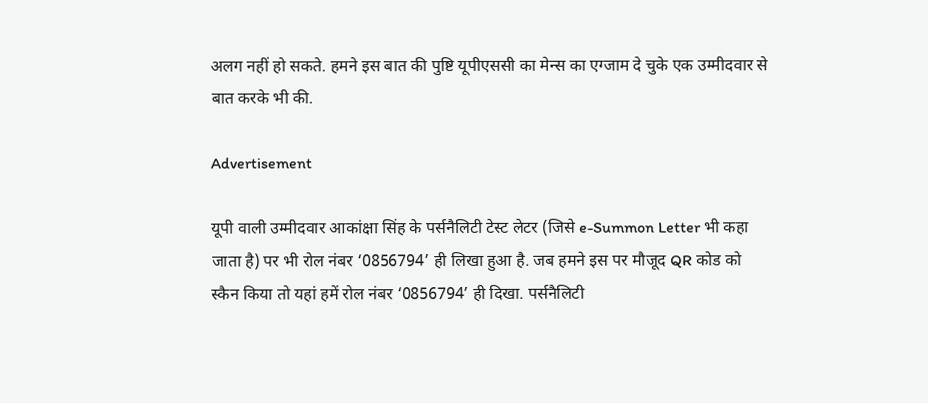अलग नहीं हो सकते. हमने इस बात की पुष्टि यूपीएससी का मेन्स का एग्जाम दे चुके एक उम्मीदवार से बात करके भी की.

Advertisement

यूपी वाली उम्मीदवार आकांक्षा सिंह के पर्सनैलिटी टेस्ट लेटर (जिसे e-Summon Letter भी कहा जाता है) पर भी रोल नंबर ‘0856794’ ही लिखा हुआ है. जब हमने इस पर मौजूद QR कोड को स्कैन किया तो यहां हमें रोल नंबर ‘0856794’ ही दिखा. पर्सनैलिटी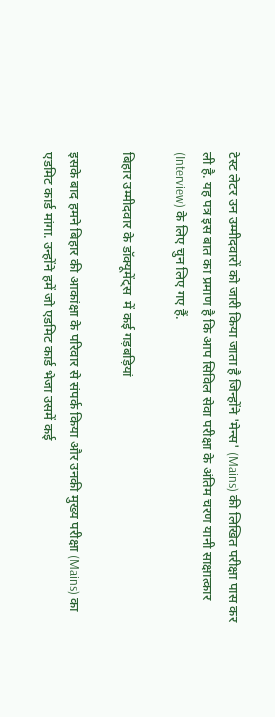टेस्ट लेटर उन उम्मीदवारों को जारी किया जाता है जिन्होंने 'मेन्स' (Mains) की लिखित परीक्षा पास कर ली है. यह पत्र इस बात का प्रमाण है कि आप सिविल सेवा परीक्षा के अंतिम चरण यानी साक्षात्कार (Interview) के लिए चुन लिए गए हैं.

बिहार उम्मीदवार के डॉक्यूमेंट्स  में कई गड़बड़ियां

इसके बाद हमने बिहार की आकांक्षा के परिवार से संपर्क किया और उनकी मुख्य परीक्षा (Mains) का एडमिट कार्ड मांगा. उन्होंने हमें जो एडमिट कार्ड भेजा उसमें कई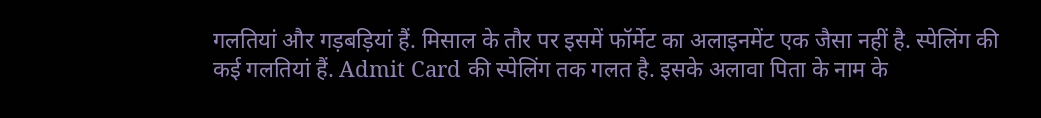गलतियां और गड़बड़ियां हैं. मिसाल के तौर पर इसमें फॉर्मेट का अलाइनमेंट एक जैसा नहीं है. स्पेलिंग की कई गलतियां हैं. Admit Card की स्पेलिंग तक गलत है. इसके अलावा पिता के नाम के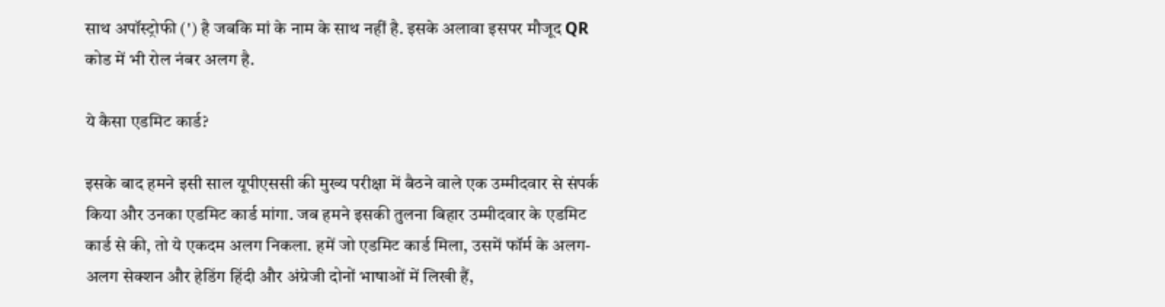साथ अपॉस्ट्रोफी (') है जबकि मां के नाम के साथ नहीं है. इसके अलावा इसपर मौजूद QR कोड में भी रोल नंबर अलग है.

ये कैसा एडमिट कार्ड?

इसके बाद हमने इसी साल यूपीएससी की मुख्य परीक्षा में बैठने वाले एक उम्मीदवार से संपर्क किया और उनका एडमिट कार्ड मांगा. जब हमने इसकी तुलना बिहार उम्मीदवार के एडमिट कार्ड से की, तो ये एकदम अलग निकला. हमें जो एडमिट कार्ड मिला, उसमें फॉर्म के अलग-अलग सेक्शन और हेडिंग हिंदी और अंग्रेजी दोनों भाषाओं में लिखी हैं,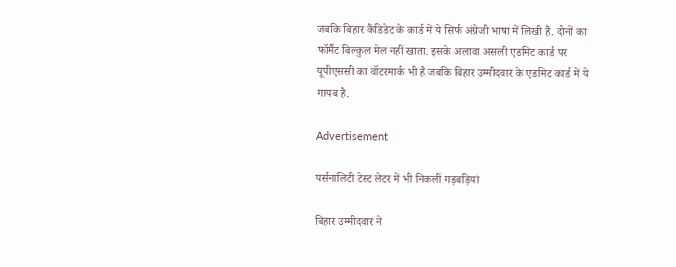जबकि बिहार कैंडिडेट के कार्ड में ये सिर्फ अंग्रेजी भाषा में लिखी हैं. दोनों का फॉर्मैट बिल्कुल मेल नहीं खाता. इसके अलावा असली एडमिट कार्ड पर यूपीएससी का वॉटरमार्क भी है जबकि बिहार उम्मीदवार के एडमिट कार्ड में ये गायब है.

Advertisement

पर्सनालिटी टेस्ट लेटर में भी निकलीं गड़बड़ियां

बिहार उम्मीदवार ने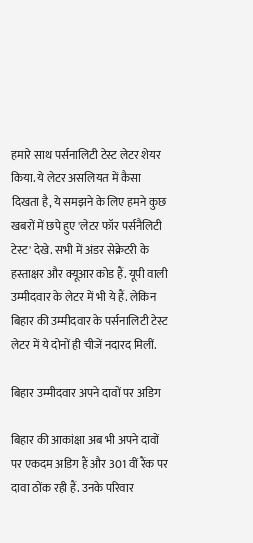हमारे साथ पर्सनालिटी टेस्ट लेटर शेयर किया. ये लेटर असलियत में कैसा दिखता है, ये समझने के लिए हमने कुछ खबरों में छपे हुए 'लेटर फॉर पर्सनैलिटी टेस्ट' देखे. सभी में अंडर सेक्रेटरी के हस्ताक्षर और क्यूआर कोड हैं. यूपी वाली उम्मीदवार के लेटर में भी ये हैं. लेकिन बिहार की उम्मीदवार के पर्सनालिटी टेस्ट लेटर में ये दोनों ही चीजें नदारद मिलीं.

बिहार उम्मीदवार अपने दावों पर अडिग

बिहार की आकांक्षा अब भी अपने दावों पर एकदम अडिग हैं और 301 वीं रैंक पर दावा ठोंक रही हैं. उनके परिवार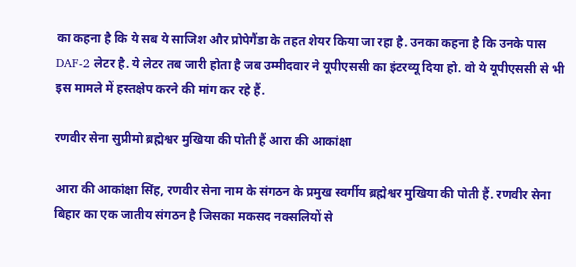का कहना है कि ये सब ये साजिश और प्रोपेगैंडा के तहत शेयर किया जा रहा है. उनका कहना है कि उनके पास DAF-2 लेटर है. ये लेटर तब जारी होता है जब उम्मीदवार ने यूपीएससी का इंटरव्यू दिया हो. वो ये यूपीएससी से भी इस मामले में हस्तक्षेप करने की मांग कर रहे हैं.

रणवीर सेना सुप्रीमो ब्रह्मेश्वर मुखिया की पोती हैं आरा की आकांक्षा

आरा की आकांक्षा सिंह, रणवीर सेना नाम के संगठन के प्रमुख स्वर्गीय ब्रह्मेश्वर मुखिया की पोती हैं. रणवीर सेना बिहार का एक जातीय संगठन है जिसका मकसद नक्सलियों से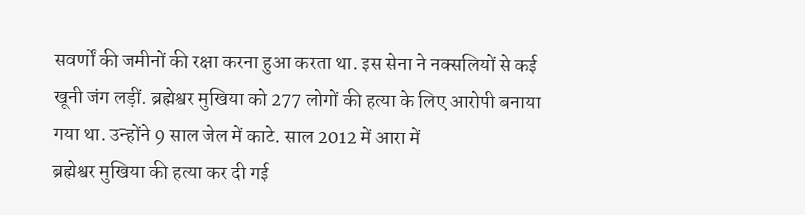सवर्णों की जमीनों की रक्षा करना हुआ करता था. इस सेना ने नक्सलियों से कई खूनी जंग लड़ीं. ब्रह्मेश्वर मुखिया को 277 लोगों की हत्या के लिए आरोपी बनाया गया था. उन्होंने 9 साल जेल में काटे. साल 2012 में आरा में
ब्रह्मेश्वर मुखिया की हत्या कर दी गई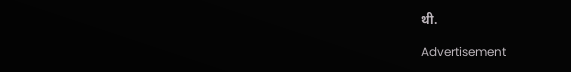थी.

Advertisement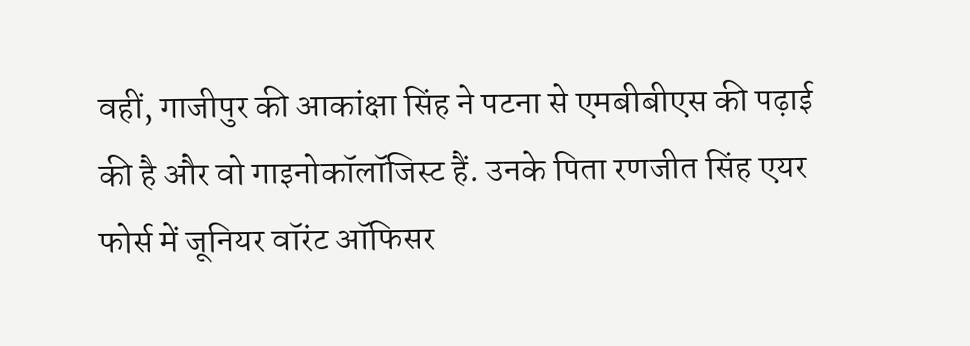वहीं, गाजीपुर की आकांक्षा सिंह ने पटना से एमबीबीएस की पढ़ाई की है और वो गाइनोकॉलॉजिस्ट हैं. उनके पिता रणजीत सिंह एयर फोर्स में जूनियर वॉरंट ऑफिसर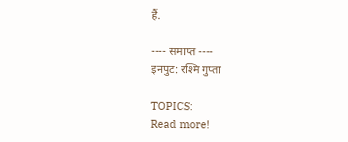हैं.

---- समाप्त ----
इनपुट: रश्मि गुप्ता

TOPICS:
Read more!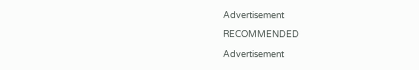Advertisement

RECOMMENDED

Advertisement